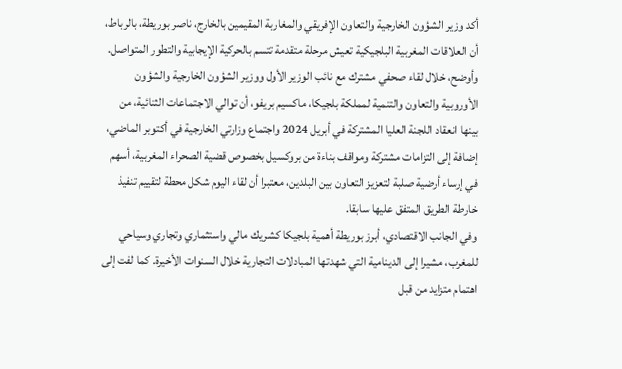أكد وزير الشؤون الخارجية والتعاون الإفريقي والمغاربة المقيمين بالخارج، ناصر بوريطة، بالرباط، أن العلاقات المغربية البلجيكية تعيش مرحلة متقدمة تتسم بالحركية الإيجابية والتطور المتواصل. وأوضح، خلال لقاء صحفي مشترك مع نائب الوزير الأول ووزير الشؤون الخارجية والشؤون الأوروبية والتعاون والتنمية لمملكة بلجيكا، ماكسيم بريفو، أن توالي الاجتماعات الثنائية، من بينها انعقاد اللجنة العليا المشتركة في أبريل 2024 واجتماع وزارتي الخارجية في أكتوبر الماضي، إضافة إلى التزامات مشتركة ومواقف بناءة من بروكسيل بخصوص قضية الصحراء المغربية، أسهم في إرساء أرضية صلبة لتعزيز التعاون بين البلدين، معتبرا أن لقاء اليوم شكل محطة لتقييم تنفيذ خارطة الطريق المتفق عليها سابقا.
وفي الجانب الاقتصادي، أبرز بوريطة أهمية بلجيكا كشريك مالي واستثماري وتجاري وسياحي للمغرب، مشيرا إلى الدينامية التي شهدتها المبادلات التجارية خلال السنوات الأخيرة. كما لفت إلى اهتمام متزايد من قبل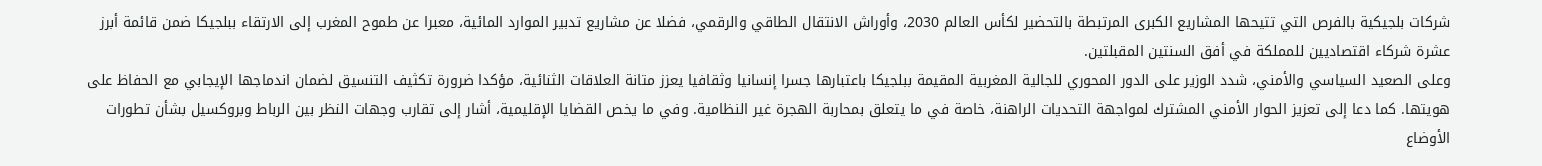شركات بلجيكية بالفرص التي تتيحها المشاريع الكبرى المرتبطة بالتحضير لكأس العالم 2030، وأوراش الانتقال الطاقي والرقمي، فضلا عن مشاريع تدبير الموارد المائية، معبرا عن طموح المغرب إلى الارتقاء ببلجيكا ضمن قائمة أبرز عشرة شركاء اقتصاديين للمملكة في أفق السنتين المقبلتين.
وعلى الصعيد السياسي والأمني، شدد الوزير على الدور المحوري للجالية المغربية المقيمة ببلجيكا باعتبارها جسرا إنسانيا وثقافيا يعزز متانة العلاقات الثنائية، مؤكدا ضرورة تكثيف التنسيق لضمان اندماجها الإيجابي مع الحفاظ على هويتها. كما دعا إلى تعزيز الحوار الأمني المشترك لمواجهة التحديات الراهنة، خاصة في ما يتعلق بمحاربة الهجرة غير النظامية. وفي ما يخص القضايا الإقليمية، أشار إلى تقارب وجهات النظر بين الرباط وبروكسيل بشأن تطورات الأوضاع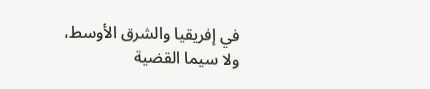في إفريقيا والشرق الأوسط، ولا سيما القضية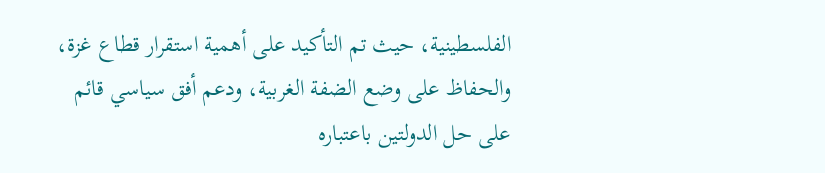الفلسطينية، حيث تم التأكيد على أهمية استقرار قطاع غزة، والحفاظ على وضع الضفة الغربية، ودعم أفق سياسي قائم على حل الدولتين باعتباره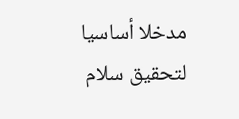مدخلا أساسيا لتحقيق سلام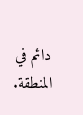دائم في المنطقة.